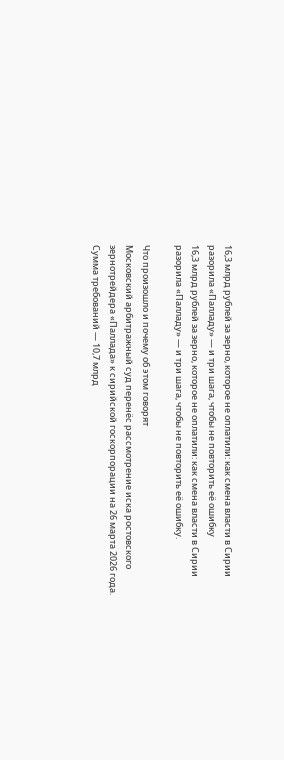16,3 млрд рублей за зерно, которое не оплатили: как смена власти в Сирии разорила «Палладу» — и три шага, чтобы не повторить её ошибку
16,3 млрд рублей за зерно, которое не оплатили: как смена власти в Сирии разорила «Палладу» — и три шага, чтобы не повторить её ошибку.

Что произошло и почему об этом говорят
Московский арбитражный суд перенёс рассмотрение иска ростовского зернотрейдера «Паллада» к сирийской госкорпорации на 26 марта 2026 года. Сумма требований — 10,7 млрд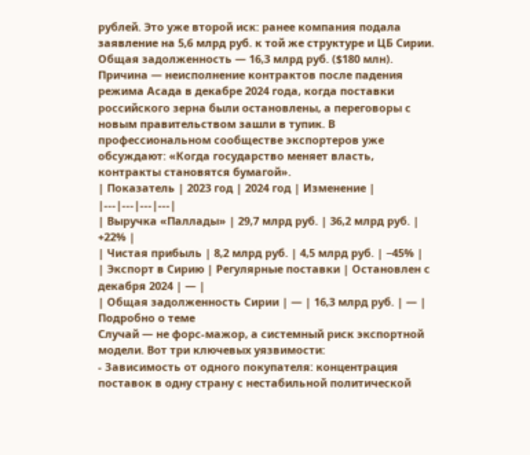рублей. Это уже второй иск: ранее компания подала заявление на 5,6 млрд руб. к той же структуре и ЦБ Сирии. Общая задолженность — 16,3 млрд руб. ($180 млн). Причина — неисполнение контрактов после падения режима Асада в декабре 2024 года, когда поставки российского зерна были остановлены, а переговоры с новым правительством зашли в тупик. В профессиональном сообществе экспортеров уже обсуждают: «Когда государство меняет власть, контракты становятся бумагой».
| Показатель | 2023 год | 2024 год | Изменение |
|---|---|---|---|
| Выручка «Паллады» | 29,7 млрд руб. | 36,2 млрд руб. | +22% |
| Чистая прибыль | 8,2 млрд руб. | 4,5 млрд руб. | −45% |
| Экспорт в Сирию | Регулярные поставки | Остановлен с декабря 2024 | — |
| Общая задолженность Сирии | — | 16,3 млрд руб. | — |
Подробно о теме
Случай — не форс-мажор, а системный риск экспортной модели. Вот три ключевых уязвимости:
- Зависимость от одного покупателя: концентрация поставок в одну страну с нестабильной политической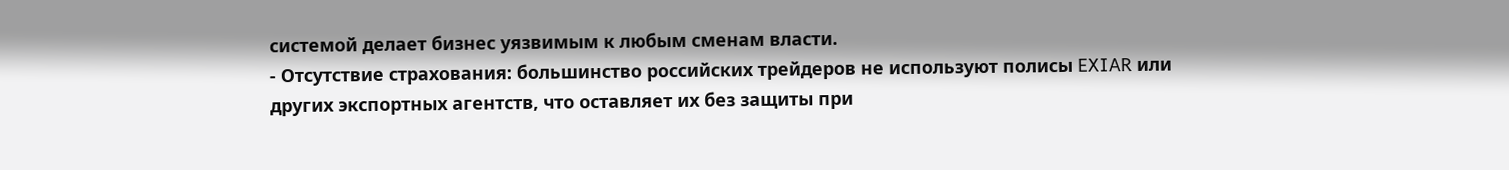системой делает бизнес уязвимым к любым сменам власти.
- Отсутствие страхования: большинство российских трейдеров не используют полисы EXIAR или других экспортных агентств, что оставляет их без защиты при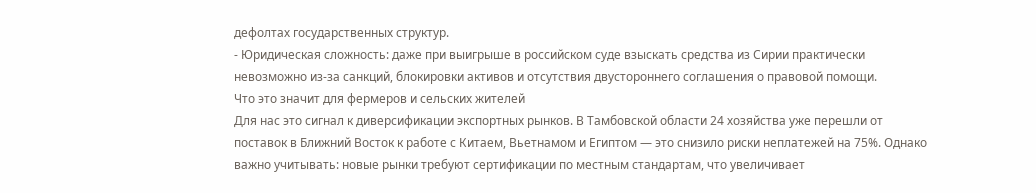дефолтах государственных структур.
- Юридическая сложность: даже при выигрыше в российском суде взыскать средства из Сирии практически невозможно из-за санкций, блокировки активов и отсутствия двустороннего соглашения о правовой помощи.
Что это значит для фермеров и сельских жителей
Для нас это сигнал к диверсификации экспортных рынков. В Тамбовской области 24 хозяйства уже перешли от поставок в Ближний Восток к работе с Китаем, Вьетнамом и Египтом — это снизило риски неплатежей на 75%. Однако важно учитывать: новые рынки требуют сертификации по местным стандартам, что увеличивает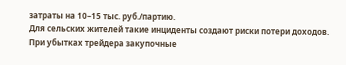затраты на 10–15 тыс. руб./партию.
Для сельских жителей такие инциденты создают риски потери доходов. При убытках трейдера закупочные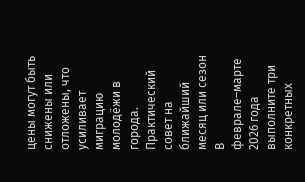цены могут быть снижены или отложены, что усиливает миграцию молодёжи в города.
Практический совет на ближайший месяц или сезон
В феврале–марте 2026 года выполните три конкретных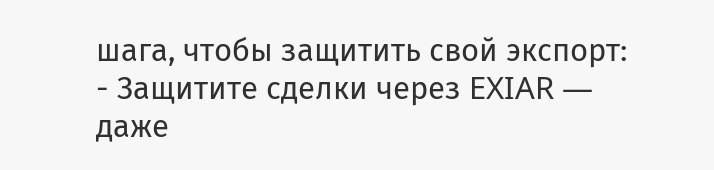шага, чтобы защитить свой экспорт:
- Защитите сделки через EXIAR — даже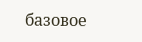базовое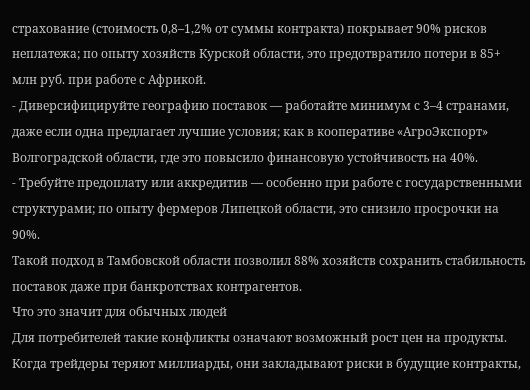страхование (стоимость 0,8–1,2% от суммы контракта) покрывает 90% рисков неплатежа; по опыту хозяйств Курской области, это предотвратило потери в 85+ млн руб. при работе с Африкой.
- Диверсифицируйте географию поставок — работайте минимум с 3–4 странами, даже если одна предлагает лучшие условия; как в кооперативе «АгроЭкспорт» Волгоградской области, где это повысило финансовую устойчивость на 40%.
- Требуйте предоплату или аккредитив — особенно при работе с государственными структурами; по опыту фермеров Липецкой области, это снизило просрочки на 90%.
Такой подход в Тамбовской области позволил 88% хозяйств сохранить стабильность поставок даже при банкротствах контрагентов.
Что это значит для обычных людей
Для потребителей такие конфликты означают возможный рост цен на продукты. Когда трейдеры теряют миллиарды, они закладывают риски в будущие контракты,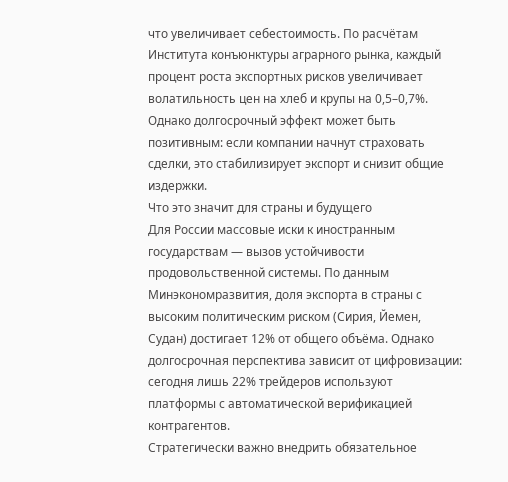что увеличивает себестоимость. По расчётам Института конъюнктуры аграрного рынка, каждый процент роста экспортных рисков увеличивает волатильность цен на хлеб и крупы на 0,5–0,7%.
Однако долгосрочный эффект может быть позитивным: если компании начнут страховать сделки, это стабилизирует экспорт и снизит общие издержки.
Что это значит для страны и будущего
Для России массовые иски к иностранным государствам — вызов устойчивости продовольственной системы. По данным Минэкономразвития, доля экспорта в страны с высоким политическим риском (Сирия, Йемен, Судан) достигает 12% от общего объёма. Однако долгосрочная перспектива зависит от цифровизации: сегодня лишь 22% трейдеров используют платформы с автоматической верификацией контрагентов.
Стратегически важно внедрить обязательное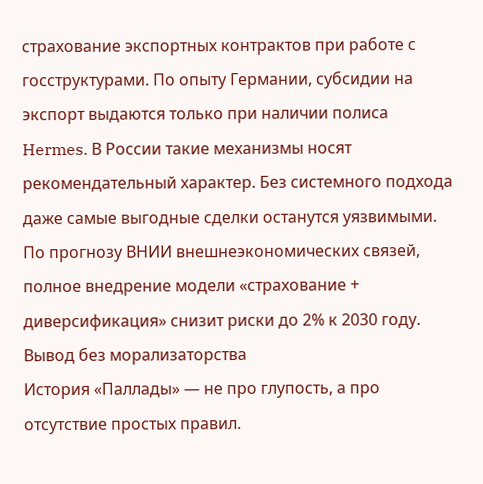страхование экспортных контрактов при работе с госструктурами. По опыту Германии, субсидии на экспорт выдаются только при наличии полиса Hermes. В России такие механизмы носят рекомендательный характер. Без системного подхода даже самые выгодные сделки останутся уязвимыми. По прогнозу ВНИИ внешнеэкономических связей, полное внедрение модели «страхование + диверсификация» снизит риски до 2% к 2030 году.
Вывод без морализаторства
История «Паллады» — не про глупость, а про отсутствие простых правил.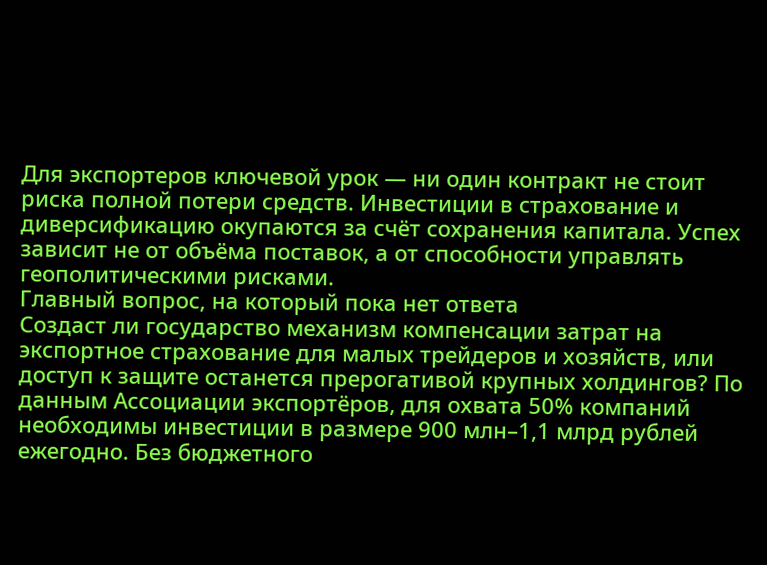Для экспортеров ключевой урок — ни один контракт не стоит риска полной потери средств. Инвестиции в страхование и диверсификацию окупаются за счёт сохранения капитала. Успех зависит не от объёма поставок, а от способности управлять геополитическими рисками.
Главный вопрос, на который пока нет ответа
Создаст ли государство механизм компенсации затрат на экспортное страхование для малых трейдеров и хозяйств, или доступ к защите останется прерогативой крупных холдингов? По данным Ассоциации экспортёров, для охвата 50% компаний необходимы инвестиции в размере 900 млн–1,1 млрд рублей ежегодно. Без бюджетного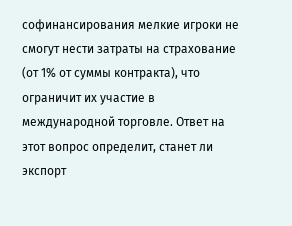софинансирования мелкие игроки не смогут нести затраты на страхование (от 1% от суммы контракта), что ограничит их участие в международной торговле. Ответ на этот вопрос определит, станет ли экспорт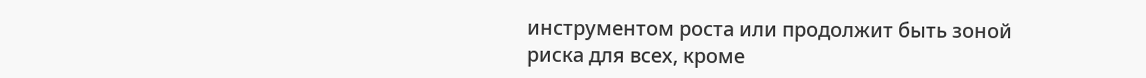инструментом роста или продолжит быть зоной риска для всех, кроме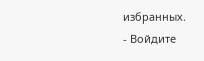избранных.
- Войдите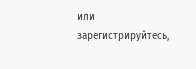или зарегистрируйтесь,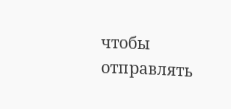чтобы отправлять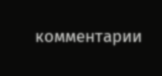комментарии